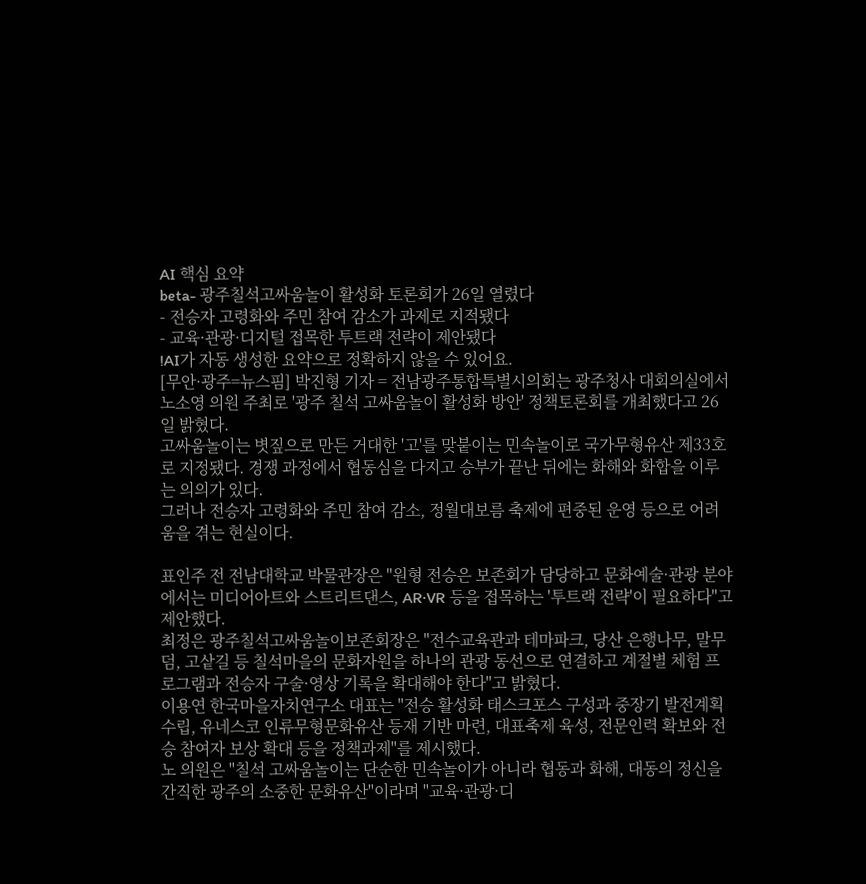AI 핵심 요약
beta- 광주칠석고싸움놀이 활성화 토론회가 26일 열렸다
- 전승자 고령화와 주민 참여 감소가 과제로 지적됐다
- 교육·관광·디지털 접목한 투트랙 전략이 제안됐다
!AI가 자동 생성한 요약으로 정확하지 않을 수 있어요.
[무안·광주=뉴스핌] 박진형 기자 = 전남광주통합특별시의회는 광주청사 대회의실에서 노소영 의원 주최로 '광주 칠석 고싸움놀이 활성화 방안' 정책토론회를 개최했다고 26일 밝혔다.
고싸움놀이는 볏짚으로 만든 거대한 '고'를 맞붙이는 민속놀이로 국가무형유산 제33호로 지정됐다. 경쟁 과정에서 협동심을 다지고 승부가 끝난 뒤에는 화해와 화합을 이루는 의의가 있다.
그러나 전승자 고령화와 주민 참여 감소, 정월대보름 축제에 편중된 운영 등으로 어려움을 겪는 현실이다.

표인주 전 전남대학교 박물관장은 "원형 전승은 보존회가 담당하고 문화예술·관광 분야에서는 미디어아트와 스트리트댄스, AR·VR 등을 접목하는 '투트랙 전략'이 필요하다"고 제안했다.
최정은 광주칠석고싸움놀이보존회장은 "전수교육관과 테마파크, 당산 은행나무, 말무덤, 고샅길 등 칠석마을의 문화자원을 하나의 관광 동선으로 연결하고 계절별 체험 프로그램과 전승자 구술·영상 기록을 확대해야 한다"고 밝혔다.
이용연 한국마을자치연구소 대표는 "전승 활성화 태스크포스 구성과 중장기 발전계획 수립, 유네스코 인류무형문화유산 등재 기반 마련, 대표축제 육성, 전문인력 확보와 전승 참여자 보상 확대 등을 정책과제"를 제시했다.
노 의원은 "칠석 고싸움놀이는 단순한 민속놀이가 아니라 협동과 화해, 대동의 정신을 간직한 광주의 소중한 문화유산"이라며 "교육·관광·디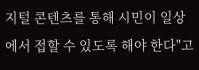지털 콘텐츠를 통해 시민이 일상에서 접할 수 있도록 해야 한다"고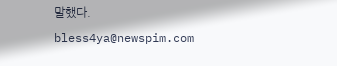말했다.
bless4ya@newspim.com